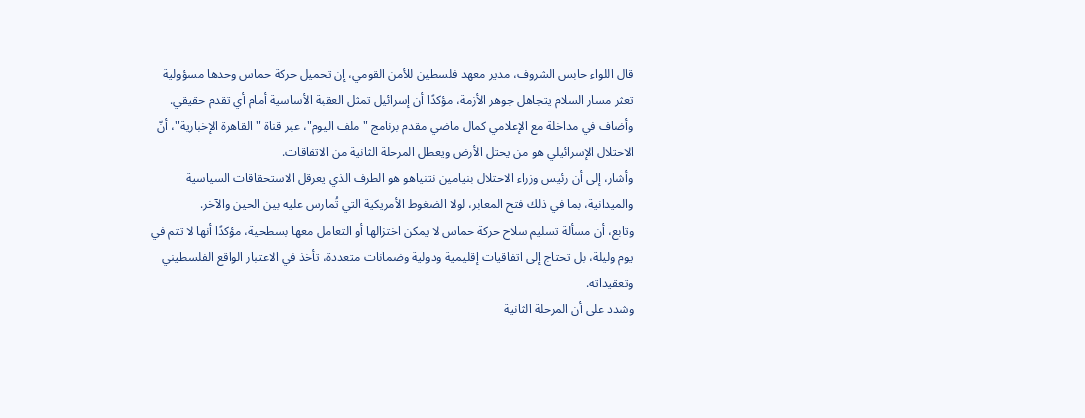قال اللواء حابس الشروف، مدير معهد فلسطين للأمن القومي، إن تحميل حركة حماس وحدها مسؤولية تعثر مسار السلام يتجاهل جوهر الأزمة، مؤكدًا أن إسرائيل تمثل العقبة الأساسية أمام أي تقدم حقيقي.
وأضاف في مداخلة مع الإعلامي كمال ماضي مقدم برنامج "ملف اليوم"، عبر قناة "القاهرة الإخبارية"، أنّ الاحتلال الإسرائيلي هو من يحتل الأرض ويعطل المرحلة الثانية من الاتفاقات.
وأشار، إلى أن رئيس وزراء الاحتلال بنيامين نتنياهو هو الطرف الذي يعرقل الاستحقاقات السياسية والميدانية، بما في ذلك فتح المعابر، لولا الضغوط الأمريكية التي تُمارس عليه بين الحين والآخر.
وتابع، أن مسألة تسليم سلاح حركة حماس لا يمكن اختزالها أو التعامل معها بسطحية، مؤكدًا أنها لا تتم في يوم وليلة، بل تحتاج إلى اتفاقيات إقليمية ودولية وضمانات متعددة، تأخذ في الاعتبار الواقع الفلسطيني وتعقيداته.
وشدد على أن المرحلة الثانية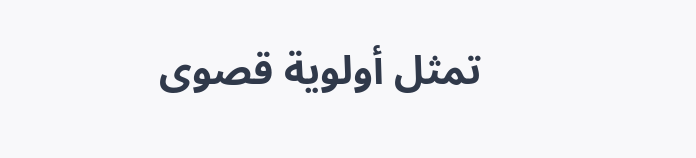تمثل أولوية قصوى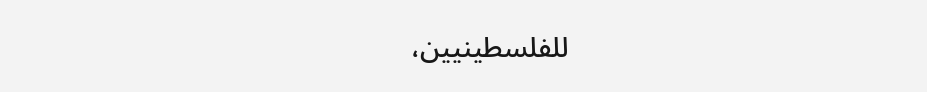للفلسطينيين،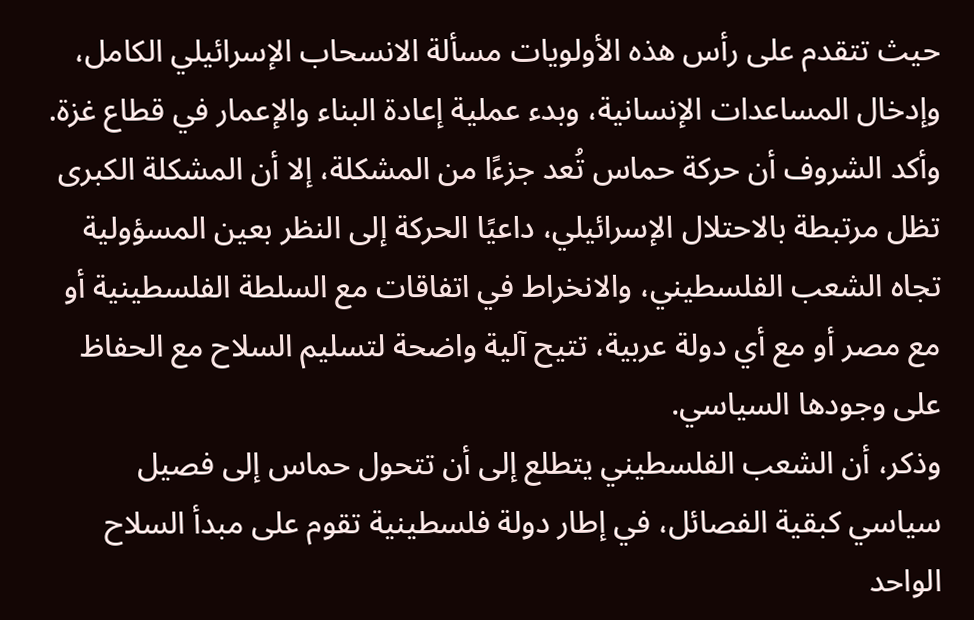حيث تتقدم على رأس هذه الأولويات مسألة الانسحاب الإسرائيلي الكامل، وإدخال المساعدات الإنسانية، وبدء عملية إعادة البناء والإعمار في قطاع غزة.
وأكد الشروف أن حركة حماس تُعد جزءًا من المشكلة، إلا أن المشكلة الكبرى تظل مرتبطة بالاحتلال الإسرائيلي، داعيًا الحركة إلى النظر بعين المسؤولية تجاه الشعب الفلسطيني، والانخراط في اتفاقات مع السلطة الفلسطينية أو مع مصر أو مع أي دولة عربية، تتيح آلية واضحة لتسليم السلاح مع الحفاظ على وجودها السياسي.
وذكر، أن الشعب الفلسطيني يتطلع إلى أن تتحول حماس إلى فصيل سياسي كبقية الفصائل، في إطار دولة فلسطينية تقوم على مبدأ السلاح الواحد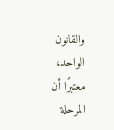والقانون الواحد، معتبرًا أن المرحلة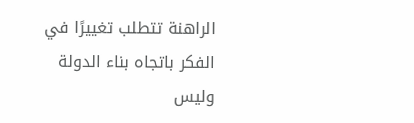الراهنة تتطلب تغييرًا في الفكر باتجاه بناء الدولة وليس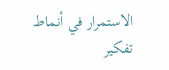الاستمرار في أنماط تفكير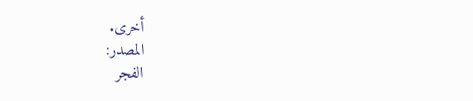أخرى.
المصدر:
الفجر